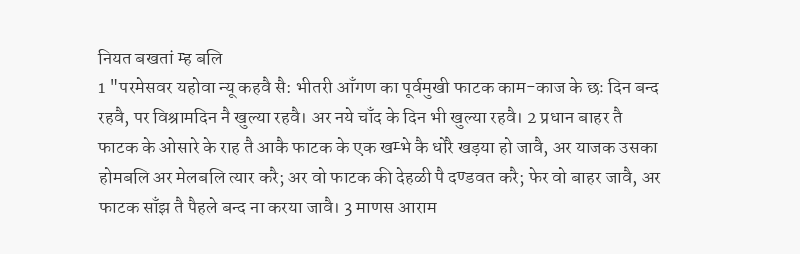नियत बखतां म्ह बलि
1 "परमेसवर यहोवा न्यू कहवै सै: भीतरी आँगण का पूर्वमुखी फाटक काम-काज के छः दिन बन्द रहवै, पर विश्रामदिन नै खुल्या रहवै। अर नये चाँद के दिन भी खुल्या रहवै। 2 प्रधान बाहर तै फाटक के ओसारे के राह तै आकै फाटक के एक खम्भे कै धोरै खड़या हो जावै, अर याजक उसका होमबलि अर मेलबलि त्यार करै; अर वो फाटक की देहळी पै दण्डवत करै; फेर वो बाहर जावै, अर फाटक साँझ तै पैहले बन्द ना करया जावै। 3 माणस आराम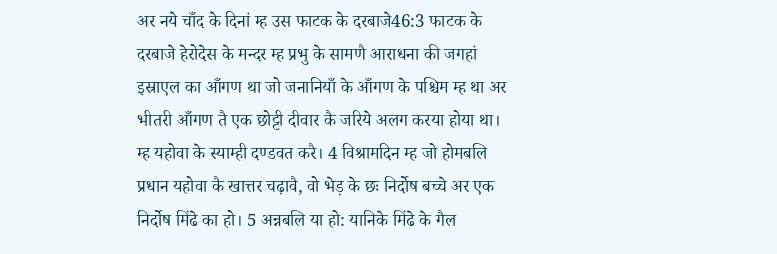अर नये चाँद के दिनां म्ह उस फाटक के दरबाजे46:3 फाटक के दरबाजे हेरोदेस के मन्दर म्ह प्रभु के सामणै आराधना की जगहां इस्राएल का आँगण था जो जनानियाँ के आँगण के पश्चिम म्ह था अर भीतरी आँगण तै एक छोट्टी दीवार कै जरिये अलग करया होया था। म्ह यहोवा के स्याम्ही दण्डवत करै। 4 विश्रामदिन म्ह जो होमबलि प्रधान यहोवा कै खात्तर चढ़ावै, वो भेड़ के छः निर्दोष बच्चे अर एक निर्दोष मिंढे का हो। 5 अन्नबलि या हो: यानिके मिंढे के गैल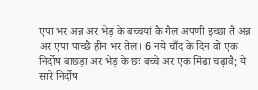एपा भर अन्न अर भेड़ के बच्चयां कै गैल अपणी इच्छा तै अन्न अर एपा पाच्छै हीन भर तेल। 6 नये चाँद के दिन वो एक निर्दोष बाछड़ा अर भेड़ के छः बच्चे अर एक मिंढा चढ़ावै; ये सारे निर्दोष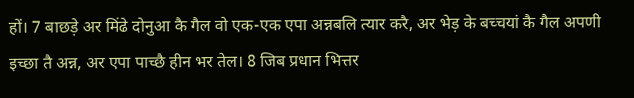हों। 7 बाछड़े अर मिंढे दोनुआ कै गैल वो एक-एक एपा अन्नबलि त्यार करै, अर भेड़ के बच्चयां कै गैल अपणी इच्छा तै अन्न, अर एपा पाच्छै हीन भर तेल। 8 जिब प्रधान भित्तर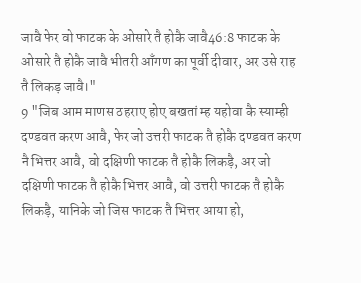जावै फेर वो फाटक के ओसारे तै होकै जावै46:8 फाटक के ओसारे तै होकै जावै भीतरी आँगण का पूर्वी दीवार, अर उसे राह तै लिकड़ जावै।"
9 "जिब आम माणस ठहराए होए बखतां म्ह यहोवा कै स्याम्ही दण्डवत करण आवै, फेर जो उत्तरी फाटक तै होकै दण्डवत करण नै भित्तर आवै, वो दक्षिणी फाटक तै होकै लिकड़ै, अर जो दक्षिणी फाटक तै होकै भित्तर आवै, वो उत्तरी फाटक तै होकै लिकड़ै, यानिके जो जिस फाटक तै भित्तर आया हो,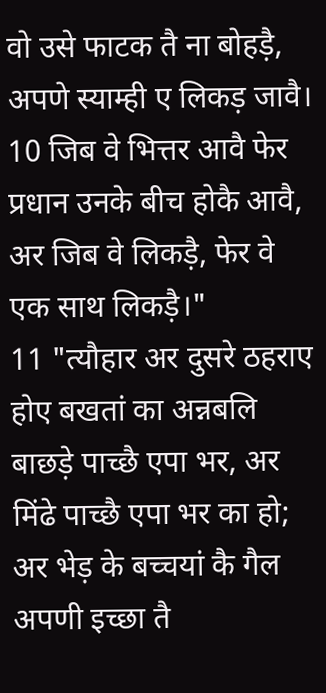वो उसे फाटक तै ना बोहड़ै, अपणे स्याम्ही ए लिकड़ जावै। 10 जिब वे भित्तर आवै फेर प्रधान उनके बीच होकै आवै, अर जिब वे लिकड़ै, फेर वे एक साथ लिकड़ै।"
11 "त्यौहार अर दुसरे ठहराए होए बखतां का अन्नबलि बाछड़े पाच्छै एपा भर, अर मिंढे पाच्छै एपा भर का हो; अर भेड़ के बच्चयां कै गैल अपणी इच्छा तै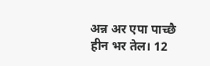अन्न अर एपा पाच्छै हीन भर तेल। 12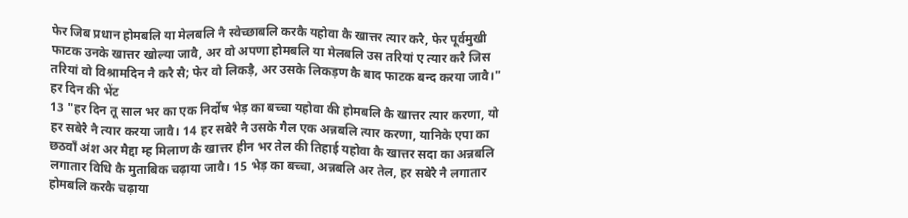फेर जिब प्रधान होमबलि या मेलबलि नै स्वेच्छाबलि करकै यहोवा कै खात्तर त्यार करै, फेर पूर्वमुखी फाटक उनके खात्तर खोल्या जावै, अर वो अपणा होमबलि या मेलबलि उस तरियां ए त्यार करै जिस तरियां वो विश्रामदिन नै करै सै; फेर वो लिकड़ै, अर उसके लिकड़ण कै बाद फाटक बन्द करया जावै।"
हर दिन की भेंट
13 "हर दिन तू साल भर का एक निर्दोष भेड़ का बच्चा यहोवा की होमबलि कै खात्तर त्यार करणा, यो हर सबेरै नै त्यार करया जावै। 14 हर सबेरै नै उसके गैल एक अन्नबलि त्यार करणा, यानिके एपा का छठवाँ अंश अर मैद्दा म्ह मिलाण कै खात्तर हीन भर तेल की तिहाई यहोवा कै खात्तर सदा का अन्नबलि लगातार विधि कै मुताबिक चढ़ाया जावै। 15 भेड़ का बच्चा, अन्नबलि अर तेल, हर सबेरै नै लगातार होमबलि करकै चढ़ाया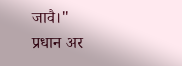जावै।"
प्रधान अर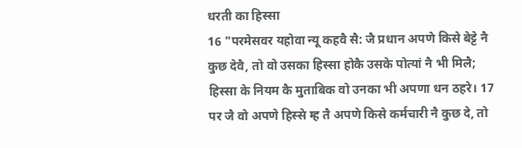धरती का हिस्सा
16 "परमेसवर यहोवा न्यू कहवै सै: जै प्रधान अपणे किसे बेट्टे नै कुछ देवै, तो वो उसका हिस्सा होकै उसके पोत्यां नै भी मिलै; हिस्सा के नियम कै मुताबिक वो उनका भी अपणा धन ठहरे। 17 पर जै वो अपणे हिस्से म्ह तै अपणे किसे कर्मचारी नै कुछ दे, तो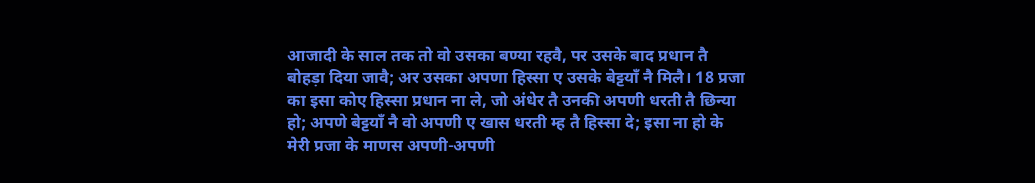आजादी के साल तक तो वो उसका बण्या रहवै, पर उसके बाद प्रधान तै बोहड़ा दिया जावै; अर उसका अपणा हिस्सा ए उसके बेट्टयाँ नै मिलै। 18 प्रजा का इसा कोए हिस्सा प्रधान ना ले, जो अंधेर तै उनकी अपणी धरती तै छिन्या हो; अपणे बेट्टयाँ नै वो अपणी ए खास धरती म्ह तै हिस्सा दे; इसा ना हो के मेरी प्रजा के माणस अपणी-अपणी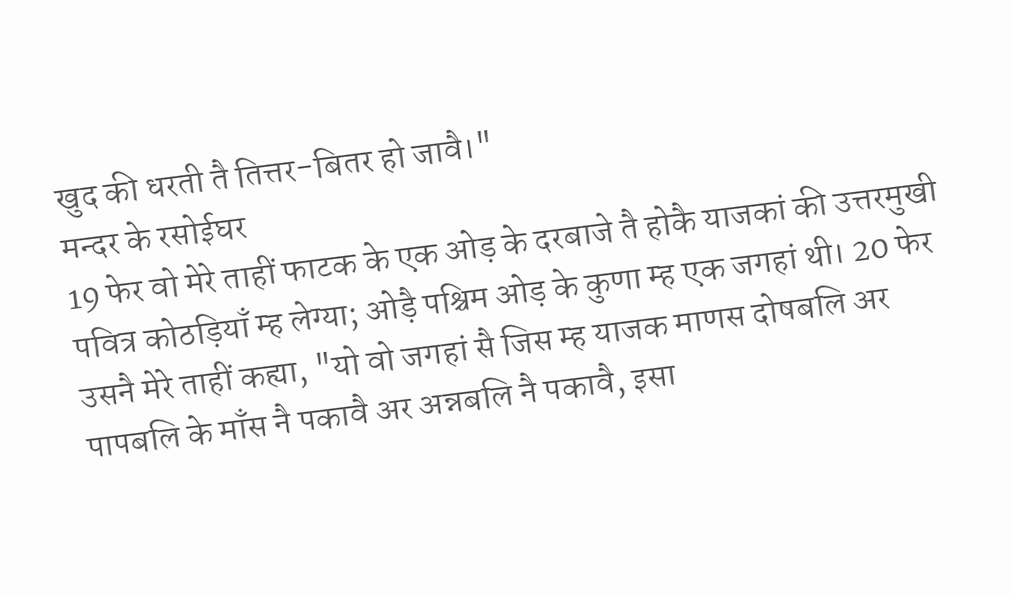खुद की धरती तै तित्तर-बितर हो जावै।"
मन्दर के रसोईघर
19 फेर वो मेरे ताहीं फाटक के एक ओड़ के दरबाजे तै होकै याजकां की उत्तरमुखी पवित्र कोठड़ियाँ म्ह लेग्या; ओड़ै पश्चिम ओड़ के कुणा म्ह एक जगहां थी। 20 फेर उसनै मेरे ताहीं कह्या, "यो वो जगहां सै जिस म्ह याजक माणस दोषबलि अर पापबलि के माँस नै पकावै अर अन्नबलि नै पकावै, इसा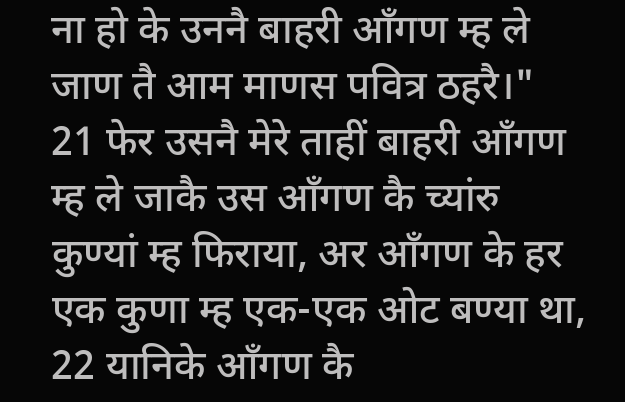ना हो के उननै बाहरी आँगण म्ह ले जाण तै आम माणस पवित्र ठहरै।"
21 फेर उसनै मेरे ताहीं बाहरी आँगण म्ह ले जाकै उस आँगण कै च्यांरु कुण्यां म्ह फिराया, अर आँगण के हर एक कुणा म्ह एक-एक ओट बण्या था, 22 यानिके आँगण कै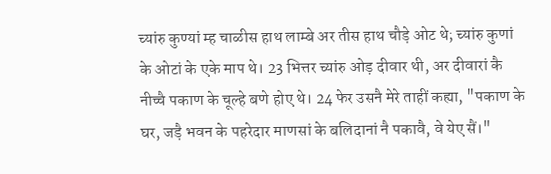च्यांरु कुण्यां म्ह चाळीस हाथ लाम्बे अर तीस हाथ चौड़े ओट थे; च्यांरु कुणां के ओटां के एके माप थे। 23 भित्तर च्यांरु ओड़ दीवार थी, अर दीवारां कै नीच्चै पकाण के चूल्हे बणे होए थे। 24 फेर उसनै मेरे ताहीं कह्या, "पकाण के घर, जड़ै भवन के पहरेदार माणसां के बलिदानां नै पकावै, वे येए सैं।"